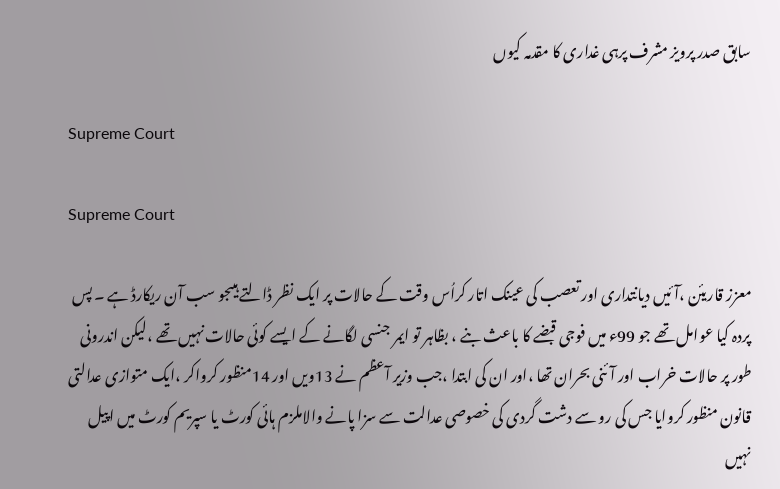سابق صدر پرویز مشرف پرہی غداری کا مقدمہ کیوں

Supreme Court

Supreme Court

معزز قاریئن ،آئیں دیانتداری اور تعصب کی عینک اتار کراُس وقت کے حالات پر ایک نظر ڈالتے ہیںجو سب آن ریکارڈ ہے ۔ پس پردہ کیا عوامل تھے جو 99ء میں فوجی قبضے کا باعث بنے ، بظاہر تو ایمر جنسی لگانے کے ایسے کوئی حالات نہیں تھے ،لیکن اندرونی طور پر حالات خراب اور آئنی بحران تھا ،اور ان کی ابتدا ،جب وزیر آعظم نے 13ویں اور 14منظور کرواکر ،ایک متوازی عدالتی قانون منظور کروایا جس کی رو سے دشت گردی کی خصوصی عدالت سے سزا پانے والاملزم ہائی کورٹ یا سپریم کورٹ میں اپیل نہیں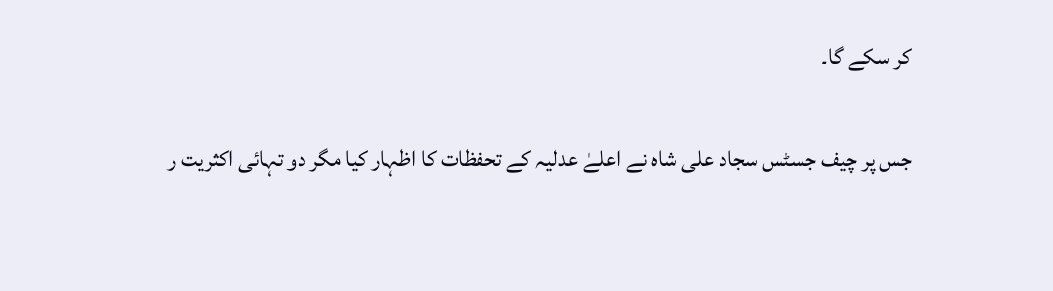کر سکے گا۔

جس پر چیف جسٹس سجاد علی شاہ نے اعلےٰ عدلیہ کے تحفظات کا اظہار کیا مگر دو تہائی اکثریت ر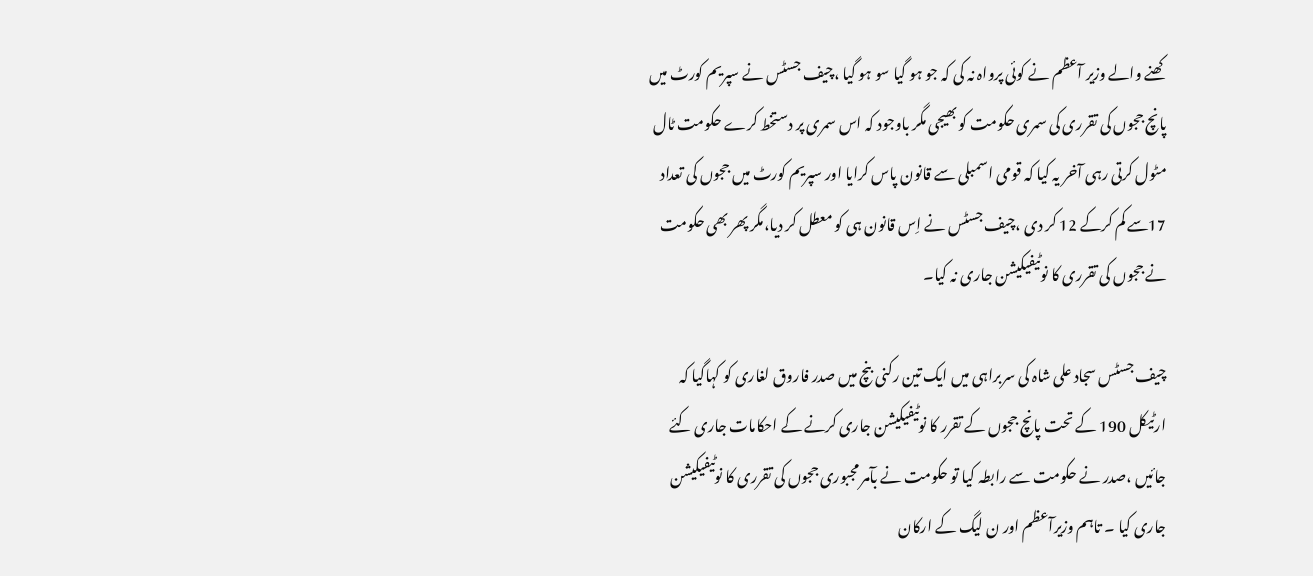کھنے والے وزیر آعظم نے کوئی پرواہ نہ کی کہ جو ہو گیا سو ہو گیا ،چیف جسٹس نے سپریم کورٹ میں پانچ ججوں کی تقرری کی سمری حکومت کو بھیجی مگر باوجود کہ اس سمری پر دستخط کرے حکومت ٹال مٹول کرتی رہی آخر یہ کیا کہ قومی اسمبلی سے قانون پاس کرایا اور سپریم کورٹ میں ججوں کی تعداد 17سے کم کرکے 12 کر دی ،چیف جسٹس نے اِس قانون ہی کو معطل کر دیا،مگر پھر بھی حکومت نے ججوں کی تقرری کا نوٹیفیکیشن جاری نہ کیا۔

چیف جسٹس سجاد علی شاہ کی سربراہی میں ایک تین رکنی بنچ میں صدر فاروق لغاری کو کہاگیا کہ ارٹیکل 190 کے تحت پانچ ججوں کے تقرر کا نوٹیفیکیشن جاری کرنے کے احکامات جاری کئے جائیں ،صدر نے حکومت سے رابطہ کیا تو حکومت نے بآمر مجبوری ججوں کی تقرری کا نوٹیفیکیشن جاری کیا ۔ تاہم وزیرآعظم اور ن لیگ کے ارکان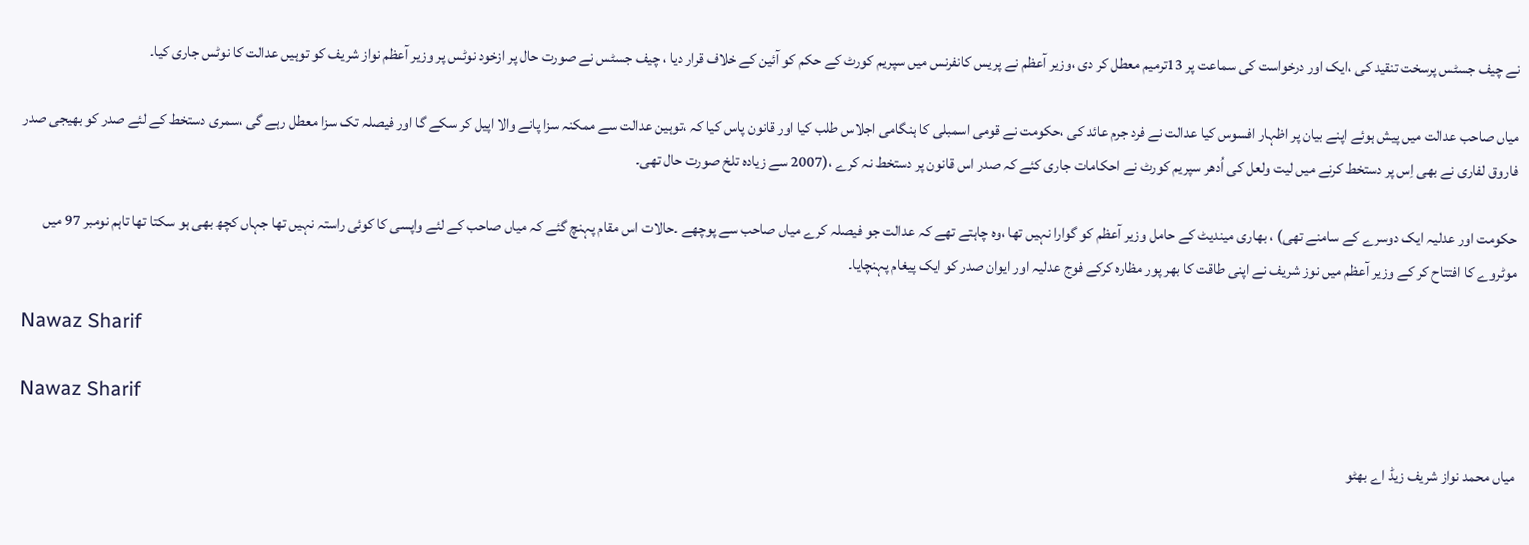نے چیف جسٹس پرسخت تنقید کی ،ایک اور درخواست کی سماعت پر 13ترمیم معطل کر دی ،وزیر آعظم نے پریس کانفرنس میں سپریم کورٹ کے حکم کو آئین کے خلاف قرار دیا ، چیف جسٹس نے صورت حال پر ازخود نوٹس پر وزیر آعظم نواز شریف کو توہیں عدالت کا نوٹس جاری کیا۔

میاں صاحب عدالت میں پیش ہوئے اپنے بیان پر اظہار افسوس کیا عدالت نے فرد جرم عائد کی ،حکومت نے قومی اسمبلی کا ہنگامی اجلاس طلب کیا اور قانون پاس کیا کہ ،توہین عدالت سے ممکنہ سزا پانے والا اپیل کر سکے گا اور فیصلہ تک سزا معطل رہے گی ،سمری دستخط کے لئے صدر کو بھیجی صدر فاروق لفاری نے بھی اِس پر دستخط کرنے میں لیت ولعل کی اُدھر سپریم کورٹ نے احکامات جاری کئے کہ صدر اس قانون پر دستخط نہ کرے ،(2007 سے زیادہ تلخ صورت حال تھی۔

حکومت اور عدلیہ ایک دوسرے کے سامنے تھی) ، بھاری میندیٹ کے حامل وزیر آعظم کو گوارا نہیں تھا ،وہ چاہتے تھے کہ عدالت جو فیصلہ کرے میاں صاحب سے پوچھے ۔حالات اس مقام پہنچ گئے کہ میاں صاحب کے لئے واپسی کا کوئی راستہ نہیں تھا جہاں کچھ بھی ہو سکتا تھا تاہم نومبر 97 میں موٹروے کا افتتاح کر کے وزیر آعظم میں نوز شریف نے اپنی طاقت کا بھر پور مظارہ کرکے فوج عدلیہ اور ایوان صدر کو ایک پیغام پہنچایا۔

Nawaz Sharif

Nawaz Sharif

میاں محمد نواز شریف زیڈ اے بھٹو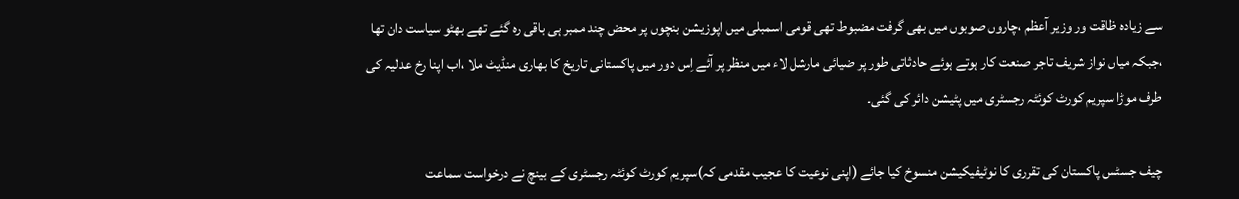سے زیادہ ظاقت ور وزیر آعظم ،چاروں صوبوں میں بھی گرفت مضبوط تھی قومی اسمبلی میں اپوزیشن بنچوں پر محض چند ممبر ہی باقی رہ گئے تھے بھٹو سیاست دان تھا ،جبکہ میاں نواز شریف تاجر صنعت کار ہوتے ہوئے حادثاتی طور پر ضیائی مارشل لاء میں منظر پر آئے اِس دور میں پاکستانی تاریخ کا بھاری منڈیٹ ملا ،اب اپنا رخ عدلیہ کی طرف موڑا سپریم کورٹ کوئٹہ رجسٹری میں پٹیشن دائر کی گئی۔

چیف جسٹس پاکستان کی تقرری کا نوٹیفیکیشن منسوخ کیا جائے (اپنی نوعیت کا عجیب مقدمی کہ)سپریم کورٹ کوئٹہ رجسٹری کے بینچ نے درخواست سماعت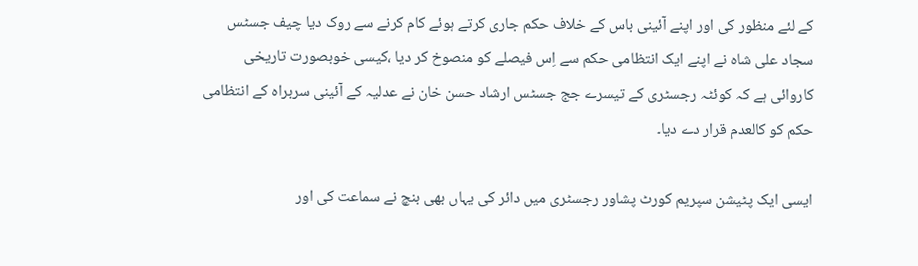کے لئے منظور کی اور اپنے آئینی باس کے خلاف حکم جاری کرتے ہوئے کام کرنے سے روک دیا چیف جسٹس سجاد علی شاہ نے اپنے ایک انتظامی حکم سے اِس فیصلے کو منصوخ کر دیا ،کیسی خوبصورت تاریخی کاروائی ہے کہ کوئٹہ رجسٹری کے تیسرے جج جسٹس ارشاد حسن خان نے عدلیہ کے آئینی سربراہ کے انتظامی حکم کو کالعدم قرار دے دیا۔

ایسی ایک پٹیشن سپریم کورٹ پشاور رجسٹری میں دائر کی یہاں بھی بنچ نے سماعت کی اور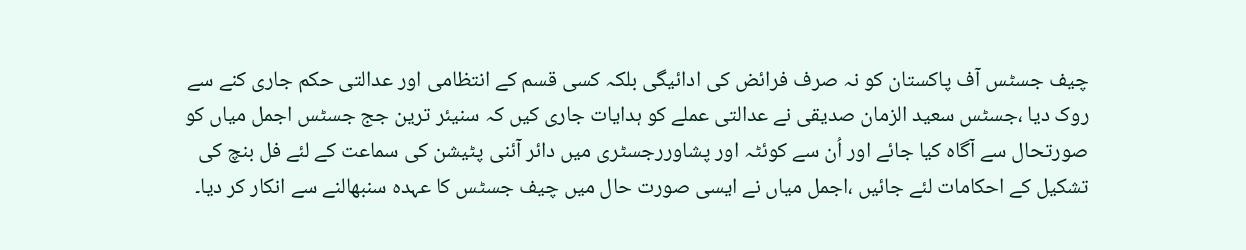چیف جسٹس آف پاکستان کو نہ صرف فرائض کی ادائیگی بلکہ کسی قسم کے انتظامی اور عدالتی حکم جاری کنے سے روک دیا ،جسٹس سعید الزمان صدیقی نے عدالتی عملے کو ہدایات جاری کیں کہ سنیئر ترین جج جسٹس اجمل میاں کو صورتحال سے آگاہ کیا جائے اور اُن سے کوئٹہ اور پشاوررجسٹری میں دائر آئنی پٹیشن کی سماعت کے لئے فل بنچ کی تشکیل کے احکامات لئے جائیں ،اجمل میاں نے ایسی صورت حال میں چیف جسٹس کا عہدہ سنبھالنے سے انکار کر دیا۔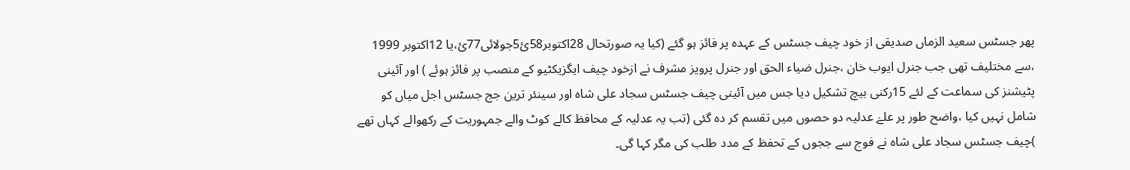پھر جسٹس سعید الزماں صدیقی از خود چیف جسٹس کے عہدہ پر فائز ہو گئے (کیا یہ صورتحال 28اکتوبر58ئ5جولائی77ئ،یا 12اکتوبر 1999 ،سے مختلیف تھی جب جنرل ایوب خان ،جنرل ضیاء الحق اور جنرل پرویز مشرف نے ازخود چیف ایگزیکٹیو کے منصب پر فائز ہوئے ) اور آئینی پٹیشنز کی سماعت کے لئے 15رکنی بیچ تشکیل دیا جس میں آئینی چیف جسٹس سجاد علی شاہ اور سینئر ترین جج جسٹس اجل میاں کو شامل نہیں کیا ،واضح طور پر علےٰ عدلیہ دو حصوں میں تقسم کر دہ گئی (تب یہ عدلیہ کے محافظ کالے کوٹ والے جمہوریت کے رکھوالے کہاں تھے )چیف جسٹس سجاد علی شاہ نے فوج سے ججوں کے تحفظ کے مدد طلب کی مگر کہا گی۔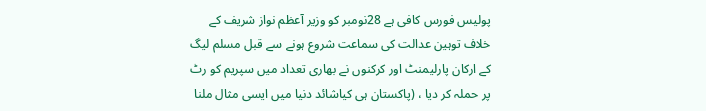پولیس فورس کافی ہے 28نومبر کو وزیر آعظم نواز شریف کے خلاف توہین عدالت کی سماعت شروع ہونے سے قبل مسلم لیگ کے ارکان پارلیمنٹ اور کرکنوں نے بھاری تعداد میں سپریم کو رٹ پر حملہ کر دیا ، (پاکستان ہی کیاشائد دنیا میں ایسی مثال ملنا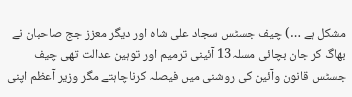مشکل ہے …) چیف جسٹس سجاد علی شاہ اور دیگر معزز جج صاحبان نے بھاگ کر جان بچائی مسلہ13 آئینی ترمیم اور توہین عدالت تھی چیف جسٹس قانون وآئین کی روشنی میں فیصلہ کرناچاہتے مگر وزیر آعظم اپنی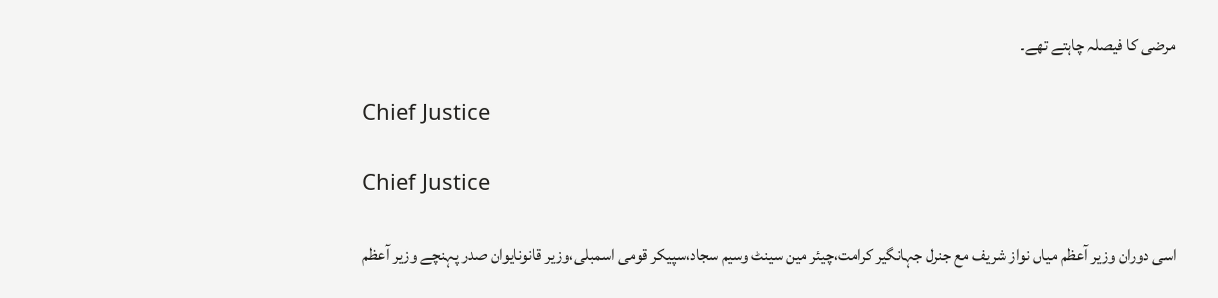مرضی کا فیصلہ چاہتے تھے۔

Chief Justice

Chief Justice

اسی دوران وزیر آعظم میاں نواز شریف مع جنرل جہانگیر کرامت،چیئر مین سینٹ وسیم سجاد،سپیکر قومی اسمبلی،وزیر قانونایوان صدر پہنچے وزیر آعظم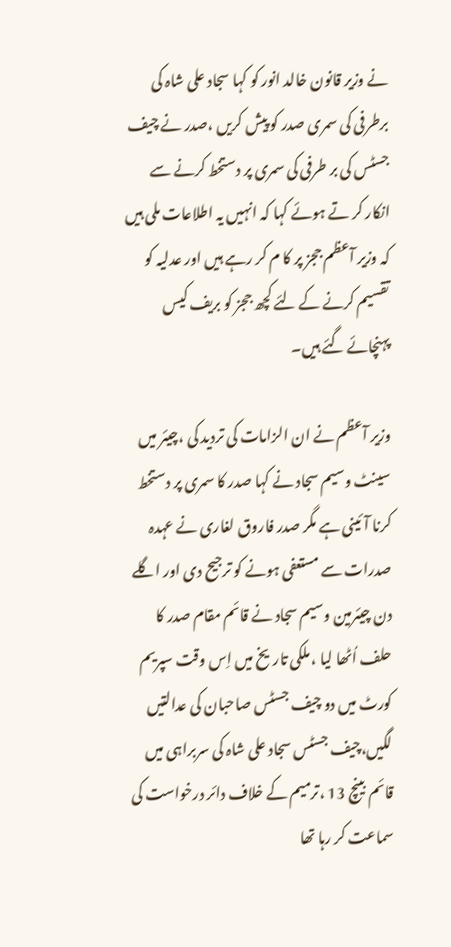نے وزیر قانون خالد انور کو کہا سجاد علی شاہ کی برطرفی کی سمری صدر کو پیش کریں ،صدر نے چیف جسٹس کی بر طرفی کی سمری پر دستخط کرنے سے انکار کر تے ہوئے کہا کہ انہیں یہ اطلاعات ملی ہیں کہ وزیر آعظم ججز پر کا م کر رہے ہیں اور عدلیہ کو تقسیم کرنے کے لئے کچھ ججز کو بریف کیس پہنچائے گئے ہیں۔

وزیر آعظم نے ان الزامات کی تردید کی ،چیئر میں سینٹ وسیم سجاد نے کہا صدر کا سمری پر دستخط کرنا آئینی ہے مگر صدر فاروق لغاری نے عہدہ صدرات سے مستعفی ہونے کو ترجیح دی اور اگلے دن چیئرمین وسیم سجاد نے قائم مقام صدر کا حلف اُٹھا لیا ، ملکی تاریخ میں اِس وقت سپریم کورٹ میں دو چیف جسٹس صاحبان کی عدالتیں لگیں،چیف جسٹس سجاد علی شاہ کی سربراہی میں قائم بینچ 13 ،ترمیم کے خلاف دائر درخواست کی سماعت کر رہا تھا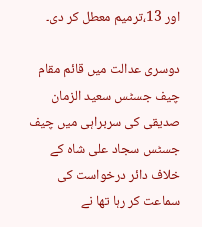اور 13،ترمیم معطل کر دی۔

دوسری عدالت میں قائم مقام چیف جسٹس سعید الزمان صدیقی کی سربراہی میں چیف جسٹس سجاد علی شاہ کے خلاف دائر درخواست کی سماعت کر رہا تھا نے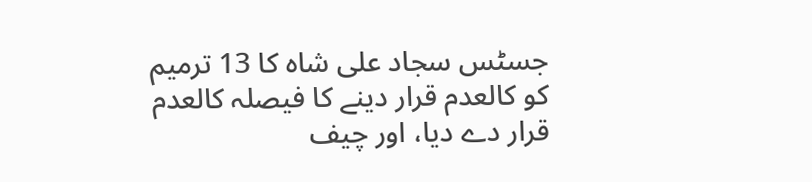جسٹس سجاد علی شاہ کا 13 ترمیم کو کالعدم قرار دینے کا فیصلہ کالعدم قرار دے دیا، اور چیف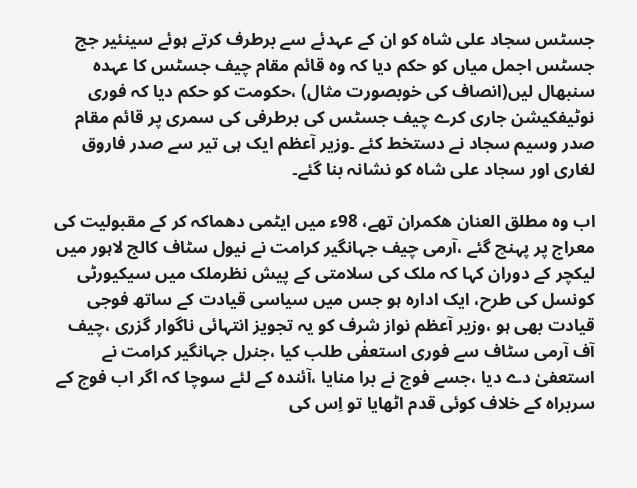جسٹس سجاد علی شاہ کو ان کے عہدئے سے برطرف کرتے ہوئے سینئیر جج جسٹس اجمل میاں کو حکم دیا کہ وہ قائم مقام چیف جسٹس کا عہدہ سنبھال لیں(انصاف کی خوبصورت مثال) ،حکومت کو حکم دیا کہ فوری نوٹیفکیشن جاری کرے چیف جسٹس کی برطرفی کی سمری پر قائم مقام صدر وسیم سجاد نے دستخط کئے ۔وزیر آعظم ایک ہی تیر سے صدر فاروق لغاری اور سجاد علی شاہ کو نشانہ بنا گئے۔

اب وہ مطلق العنان ھکمران تھے، 98ء میں ایٹمی دھماکہ کر کے مقبولیت کی معراج پر پہنچ گئے ،آرمی چیف جہانگیر کرامت نے نیول سٹاف کالج لاہور میں لیکچر کے دوران کہا کہ ملک کی سلامتی کے پیش نظرملک میں سیکیورٹی کونسل کی طرح، ایک ادارہ ہو جس میں سیاسی قیادت کے ساتھ فوجی قیادت بھی ہو ،وزیر آعظم نواز شرف کو یہ تجویز انتہائی ناگوار گزری ،چیف آف آرمی سٹاف سے فوری استعفٰی طلب کیا ،جنرل جہانگیر کرامت نے استعفیٰ دے دیا ،جسے فوج نے برا منایا ،آئندہ کے لئے سوچا کہ اگر اب فوج کے سربراہ کے خلاف کوئی قدم اٹھایا تو اِس کی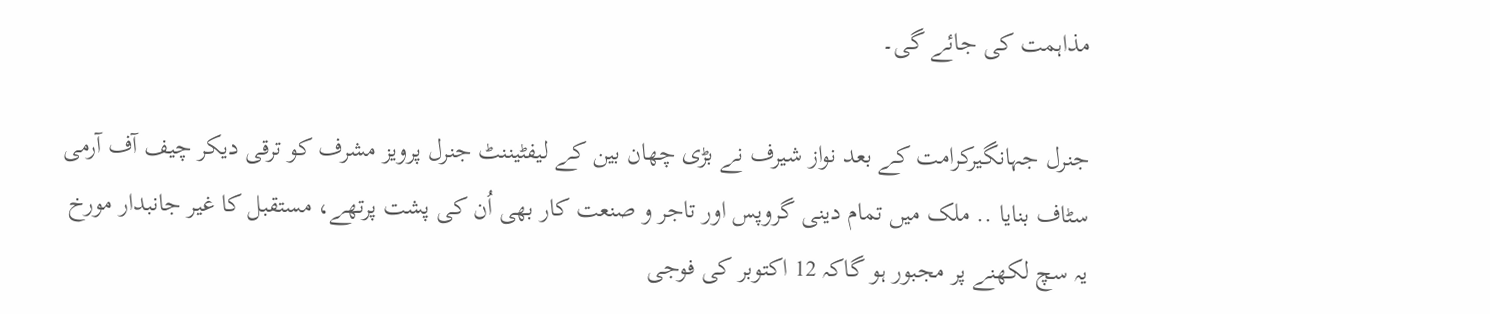مذاہمت کی جائے گی۔

جنرل جہانگیرکرامت کے بعد نواز شیرف نے بڑی چھان بین کے لیفٹیننٹ جنرل پرویز مشرف کو ترقی دیکر چیف آف آرمی سٹاف بنایا .. ملک میں تمام دینی گروپس اور تاجر و صنعت کار بھی اُن کی پشت پرتھے، مستقبل کا غیر جانبدار مورخ یہ سچ لکھنے پر مجبور ہو گاکہ 12 اکتوبر کی فوجی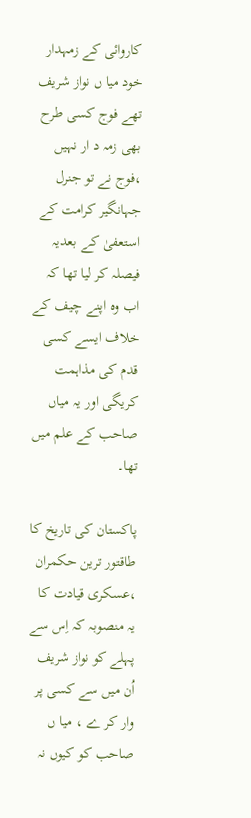کاروائی کے زمہدار خود میا ں نواز شریف تھے فوج کسی طرح بھی زمہ د ار نہیں ،فوج نے تو جنرل جہانگیر کرامت کے استعفیٰ کے بعدیہ فیصلہ کر لیا تھا کہ اب وہ اپنے چیف کے خلاف ایسے کسی قدم کی مذاہمت کریگی اور یہ میاں صاحب کے علم میں تھا۔

پاکستان کی تاریخ کا طاقتور ترین حکمران ،عسکری قیادت کا یہ منصوبہ کہ اِس سے پہلے کو نواز شریف اُن میں سے کسی پر وار کر ے ، میا ں صاحب کو کیوں نہ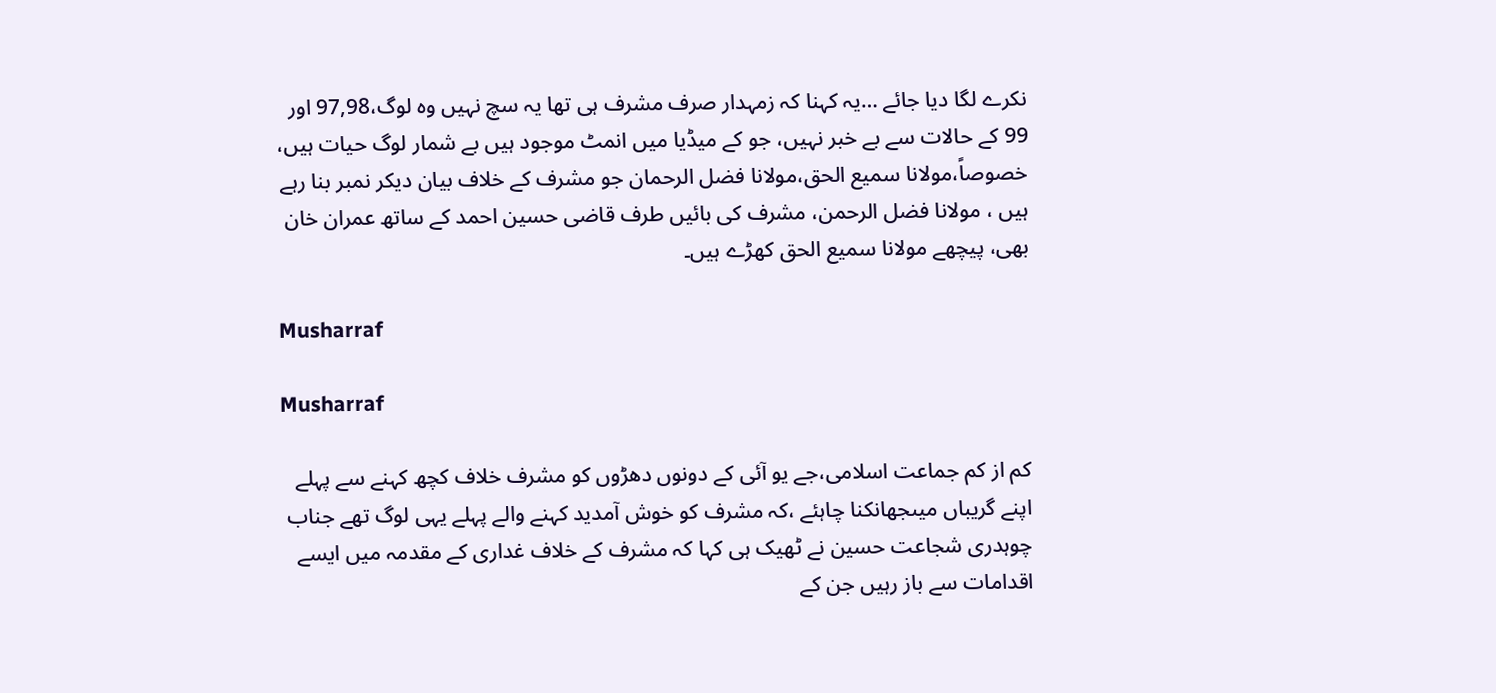نکرے لگا دیا جائے …یہ کہنا کہ زمہدار صرف مشرف ہی تھا یہ سچ نہیں وہ لوگ،97,98 اور 99 کے حالات سے بے خبر نہیں، جو کے میڈیا میں انمٹ موجود ہیں بے شمار لوگ حیات ہیں، خصوصاً،مولانا سمیع الحق،مولانا فضل الرحمان جو مشرف کے خلاف بیان دیکر نمبر بنا رہے ہیں ، مولانا فضل الرحمن، مشرف کی بائیں طرف قاضی حسین احمد کے ساتھ عمران خان بھی، پیچھے مولانا سمیع الحق کھڑے ہیں۔

Musharraf

Musharraf

کم از کم جماعت اسلامی،جے یو آئی کے دونوں دھڑوں کو مشرف خلاف کچھ کہنے سے پہلے اپنے گریباں میںجھانکنا چاہئے ،کہ مشرف کو خوش آمدید کہنے والے پہلے یہی لوگ تھے جناب چوہدری شجاعت حسین نے ٹھیک ہی کہا کہ مشرف کے خلاف غداری کے مقدمہ میں ایسے اقدامات سے باز رہیں جن کے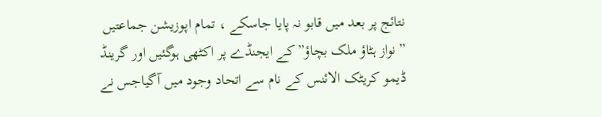نتائج پر بعد میں قابو نہ پایا جاسکے ، تمام اپوزیشن جماعتیں ”نواز ہٹاؤ ملک بچاؤ”کے ایجنڈے پر اکٹھی ہوگئیں اور گرینڈ ڈیمو کریٹک الائنس کے نام سے اتحاد وجود میں آگیاجس نے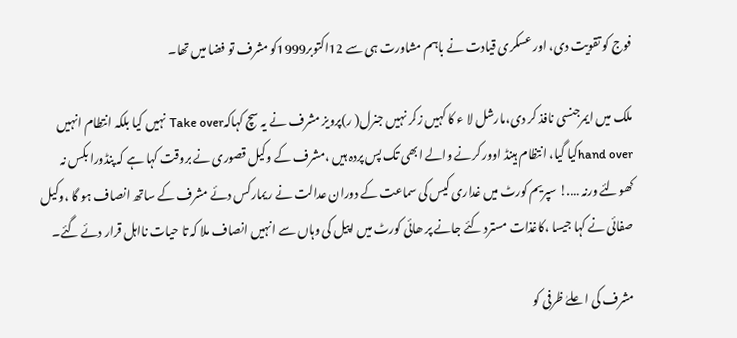فوج کو تقویت دی، اور عسکری قیادت نے باہم مشاورت ہی سے 12اکتوبر1999کو مشرف تو فضا میں تھا۔

ملک میں ایمرجنسی نافذ کر دی،مارشل لا ء کا کہیں زکر نہیں جنرل( ر)پرویز مشرف نے یہ سچ کہاکہTake over نہیں کیا بلکہ انتطام انہیں hand overکیا گیا، انتظام ہینڈ اوور کرنے والے ابھی تک پس پردہ ہیں ،مشرف کے وکیل قصوری نے بروقت کہا ہے کہ پنڈورا بکس نہ کھولئے ورنہ ….! سپریم کورٹ میں غداری کیس کی سماعت کے دوران عدالت نے ریمارکس دئے مشرف کے ساتھ انصاف ہو گا ،وکیل صفائی نے کہا جیسا ،کاغذات مسترد کئے جانے پر ھائی کورٹ میں اپیل کی وہاں سے انہیں انصاف ملا کہ تا حیات نااہل قرار دئے گئے۔

مشرف کی اعلےٰ ظرفی کو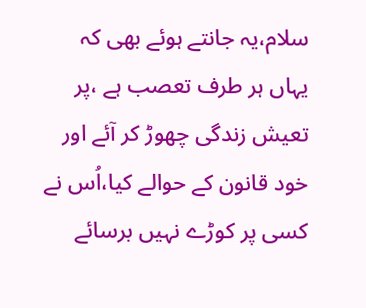سلام،یہ جانتے ہوئے بھی کہ یہاں ہر طرف تعصب ہے ،پر تعیش زندگی چھوڑ کر آئے اور خود قانون کے حوالے کیا،اُس نے کسی پر کوڑے نہیں برسائے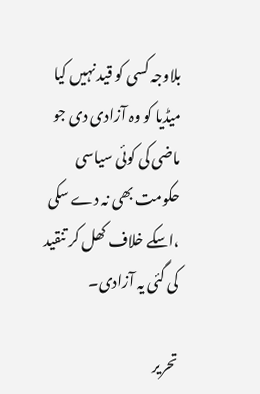بلاوجہ کسی کو قید نہیں کیا میڈیا کو وہ آزادی دی جو ماضی کی کوئی سیاسی حکومت بھی نہ دے سکی ،اسکے خلاف کھل کر تنقید کی گئی یہ آزادی۔

تحریر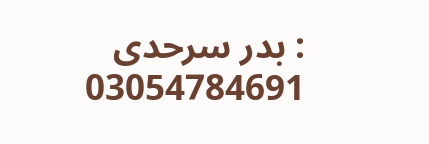: بدر سرحدی
03054784691